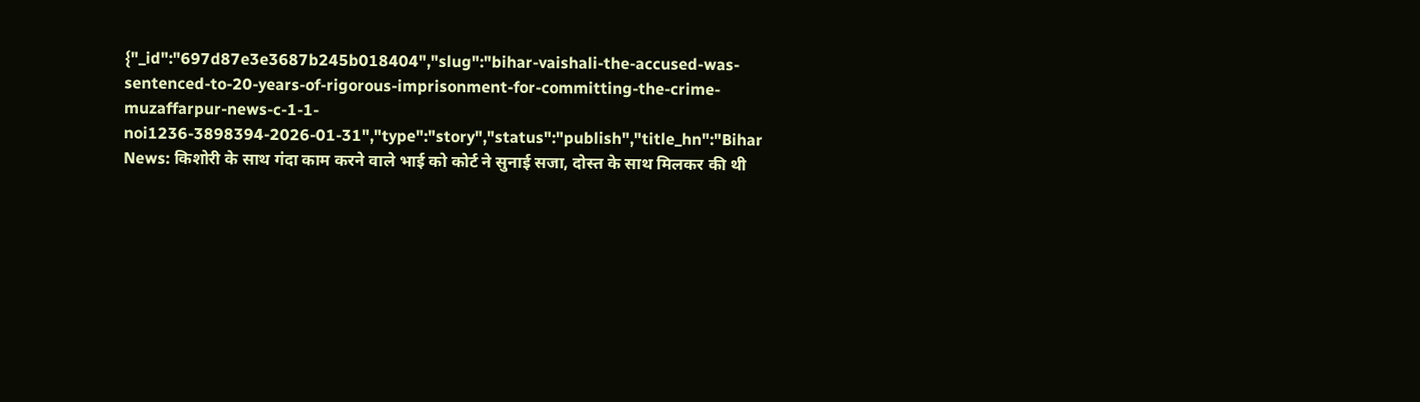{"_id":"697d87e3e3687b245b018404","slug":"bihar-vaishali-the-accused-was-sentenced-to-20-years-of-rigorous-imprisonment-for-committing-the-crime-muzaffarpur-news-c-1-1-noi1236-3898394-2026-01-31","type":"story","status":"publish","title_hn":"Bihar News: किशोरी के साथ गंदा काम करने वाले भाई को कोर्ट ने सुनाई सजा, दोस्त के साथ मिलकर की थी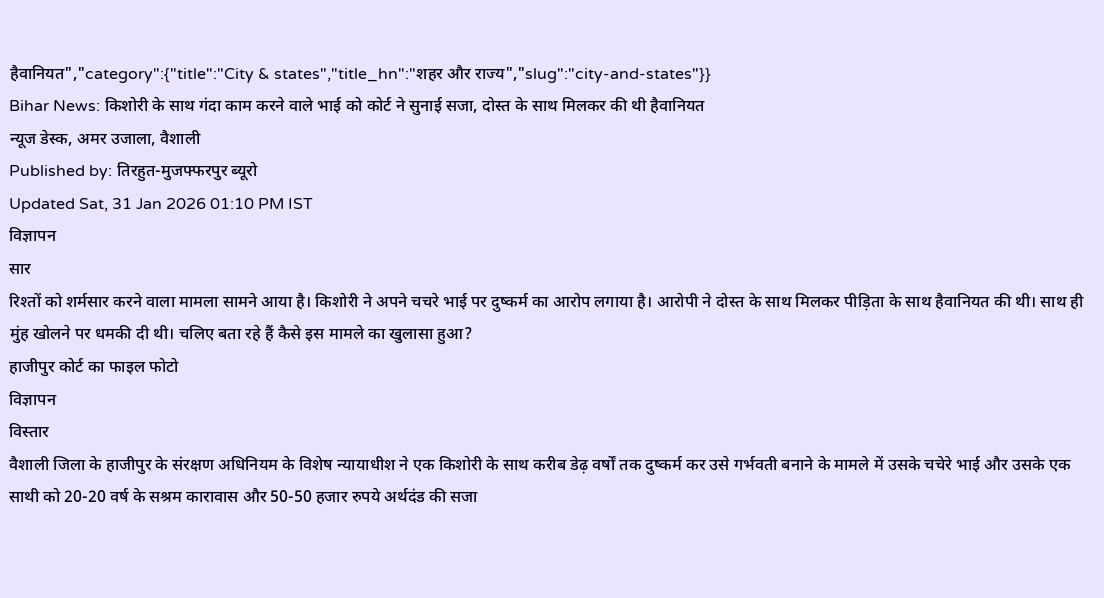हैवानियत","category":{"title":"City & states","title_hn":"शहर और राज्य","slug":"city-and-states"}}
Bihar News: किशोरी के साथ गंदा काम करने वाले भाई को कोर्ट ने सुनाई सजा, दोस्त के साथ मिलकर की थी हैवानियत
न्यूज डेस्क, अमर उजाला, वैशाली
Published by: तिरहुत-मुजफ्फरपुर ब्यूरो
Updated Sat, 31 Jan 2026 01:10 PM IST
विज्ञापन
सार
रिश्तों को शर्मसार करने वाला मामला सामने आया है। किशोरी ने अपने चचरे भाई पर दुष्कर्म का आरोप लगाया है। आरोपी ने दोस्त के साथ मिलकर पीड़िता के साथ हैवानियत की थी। साथ ही मुंह खोलने पर धमकी दी थी। चलिए बता रहे हैं कैसे इस मामले का खुलासा हुआ?
हाजीपुर कोर्ट का फाइल फोटो
विज्ञापन
विस्तार
वैशाली जिला के हाजीपुर के संरक्षण अधिनियम के विशेष न्यायाधीश ने एक किशोरी के साथ करीब डेढ़ वर्षों तक दुष्कर्म कर उसे गर्भवती बनाने के मामले में उसके चचेरे भाई और उसके एक साथी को 20-20 वर्ष के सश्रम कारावास और 50-50 हजार रुपये अर्थदंड की सजा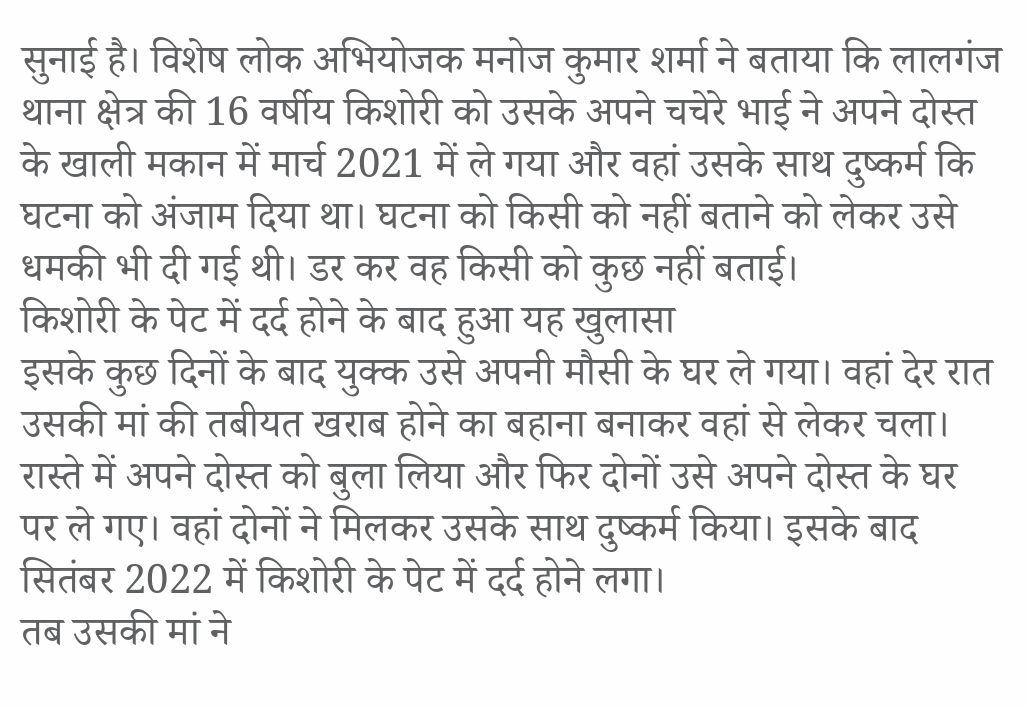सुनाई है। विशेष लोक अभियोजक मनोज कुमार शर्मा ने बताया कि लालगंज थाना क्षेत्र की 16 वर्षीय किशोरी को उसके अपने चचेरे भाई ने अपने दोस्त के खाली मकान में मार्च 2021 में ले गया और वहां उसके साथ दुष्कर्म कि घटना को अंजाम दिया था। घटना को किसी को नहीं बताने को लेकर उसे धमकी भी दी गई थी। डर कर वह किसी को कुछ नहीं बताई।
किशोरी के पेट में दर्द होने के बाद हुआ यह खुलासा
इसके कुछ दिनों के बाद युक्क उसे अपनी मौसी के घर ले गया। वहां देर रात उसकी मां की तबीयत खराब होने का बहाना बनाकर वहां से लेकर चला। रास्ते में अपने दोस्त को बुला लिया और फिर दोनों उसे अपने दोस्त के घर पर ले गए। वहां दोनों ने मिलकर उसके साथ दुष्कर्म किया। इसके बाद सितंबर 2022 में किशोरी के पेट में दर्द होने लगा।
तब उसकी मां ने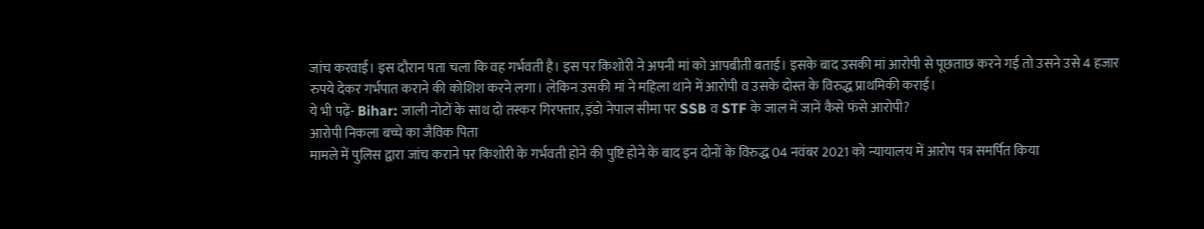जांच करवाई। इस दौरान पता चला कि वह गर्भवती है। इस पर किशोरी ने अपनी मां को आपबीती बताई। इसके बाद उसकी मां आरोपी से पूछताछ करने गई तो उसने उसे 4 हजार रुपये देकर गर्भपात कराने की कोशिश करने लगा। लेकिन उसकी मां ने महिला थाने में आरोपी व उसके दोस्त के विरुद्ध प्राथमिकी कराई।
ये भी पढ़ें- Bihar: जाली नोटों के साथ दो तस्कर गिरफ्तार, इंडो नेपाल सीमा पर SSB व STF के जाल में जानें कैसे फंसे आरोपी?
आरोपी निकला बच्चे का जैविक पिता
मामले में पुलिस द्वारा जांच कराने पर किशोरी के गर्भवती होने की पुष्टि होने के बाद इन दोनों के विरुद्ध 04 नवंबर 2021 को न्यायालय में आरोप पत्र समर्पित किया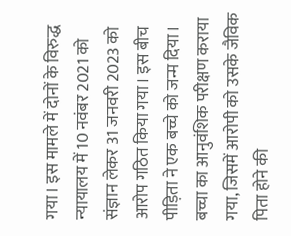गया। इस मामले में दोनों के विरुद्ध न्यायालय में 10 नवंबर 2021 को संज्ञान लेकर 31 जनवरी 2023 को आरोप गठित किया गया। इस बीच पीड़िता ने एक बच्चे को जन्म दिया। बच्चा का आनुवंशिक परीक्षण कराया गया, जिसमें आरोपी को उसके जैविक पिता होने की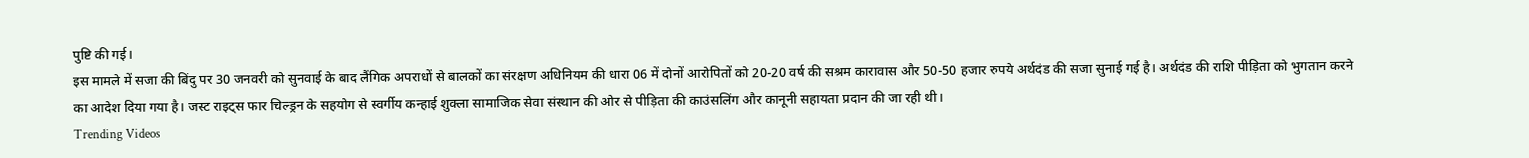पुष्टि की गई।
इस मामले में सजा की बिंदु पर 30 जनवरी को सुनवाई के बाद लैंगिक अपराधों से बालकों का संरक्षण अधिनियम की धारा 06 में दोनों आरोपितों को 20-20 वर्ष की सश्रम कारावास और 50-50 हजार रुपये अर्थदंड की सजा सुनाई गई है। अर्थदंड की राशि पीड़िता को भुगतान करने का आदेश दिया गया है। जस्ट राइट्स फार चिल्ड्रन के सहयोग से स्वर्गीय कन्हाई शुक्ला सामाजिक सेवा संस्थान की ओर से पीड़िता की काउंसलिंग और कानूनी सहायता प्रदान की जा रही थी।
Trending Videos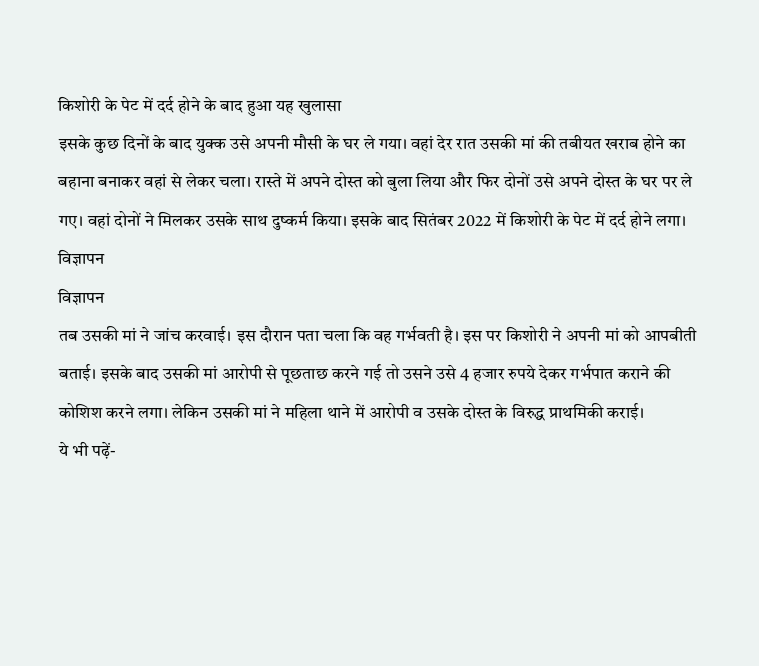किशोरी के पेट में दर्द होने के बाद हुआ यह खुलासा
इसके कुछ दिनों के बाद युक्क उसे अपनी मौसी के घर ले गया। वहां देर रात उसकी मां की तबीयत खराब होने का बहाना बनाकर वहां से लेकर चला। रास्ते में अपने दोस्त को बुला लिया और फिर दोनों उसे अपने दोस्त के घर पर ले गए। वहां दोनों ने मिलकर उसके साथ दुष्कर्म किया। इसके बाद सितंबर 2022 में किशोरी के पेट में दर्द होने लगा।
विज्ञापन
विज्ञापन
तब उसकी मां ने जांच करवाई। इस दौरान पता चला कि वह गर्भवती है। इस पर किशोरी ने अपनी मां को आपबीती बताई। इसके बाद उसकी मां आरोपी से पूछताछ करने गई तो उसने उसे 4 हजार रुपये देकर गर्भपात कराने की कोशिश करने लगा। लेकिन उसकी मां ने महिला थाने में आरोपी व उसके दोस्त के विरुद्ध प्राथमिकी कराई।
ये भी पढ़ें-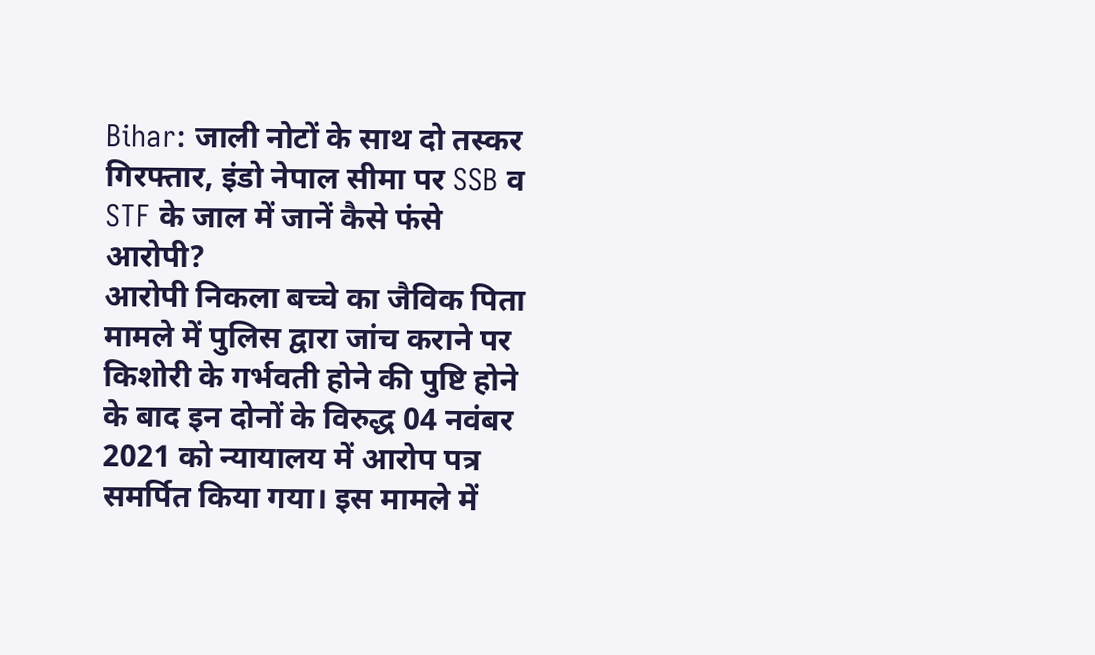Bihar: जाली नोटों के साथ दो तस्कर गिरफ्तार, इंडो नेपाल सीमा पर SSB व STF के जाल में जानें कैसे फंसे आरोपी?
आरोपी निकला बच्चे का जैविक पिता
मामले में पुलिस द्वारा जांच कराने पर किशोरी के गर्भवती होने की पुष्टि होने के बाद इन दोनों के विरुद्ध 04 नवंबर 2021 को न्यायालय में आरोप पत्र समर्पित किया गया। इस मामले में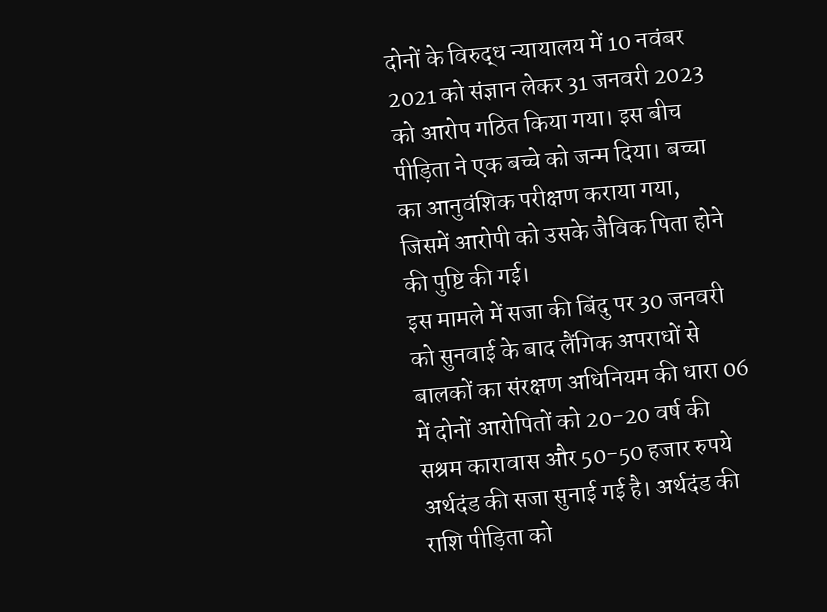दोनों के विरुद्ध न्यायालय में 10 नवंबर 2021 को संज्ञान लेकर 31 जनवरी 2023 को आरोप गठित किया गया। इस बीच पीड़िता ने एक बच्चे को जन्म दिया। बच्चा का आनुवंशिक परीक्षण कराया गया, जिसमें आरोपी को उसके जैविक पिता होने की पुष्टि की गई।
इस मामले में सजा की बिंदु पर 30 जनवरी को सुनवाई के बाद लैंगिक अपराधों से बालकों का संरक्षण अधिनियम की धारा 06 में दोनों आरोपितों को 20-20 वर्ष की सश्रम कारावास और 50-50 हजार रुपये अर्थदंड की सजा सुनाई गई है। अर्थदंड की राशि पीड़िता को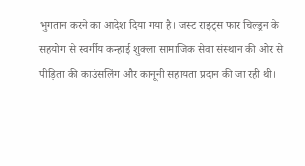भुगतान करने का आदेश दिया गया है। जस्ट राइट्स फार चिल्ड्रन के सहयोग से स्वर्गीय कन्हाई शुक्ला सामाजिक सेवा संस्थान की ओर से पीड़िता की काउंसलिंग और कानूनी सहायता प्रदान की जा रही थी।